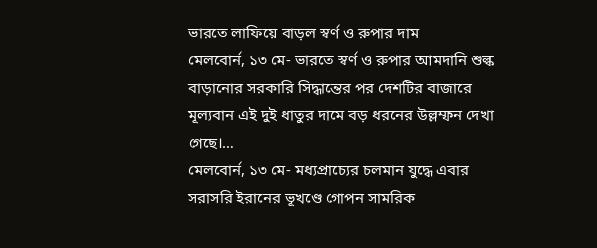ভারতে লাফিয়ে বাড়ল স্বর্ণ ও রুপার দাম
মেলবোর্ন, ১৩ মে- ভারতে স্বর্ণ ও রুপার আমদানি শুল্ক বাড়ানোর সরকারি সিদ্ধান্তের পর দেশটির বাজারে মূল্যবান এই দুই ধাতুর দামে বড় ধরনের উল্লম্ফন দেখা গেছে।…
মেলবোর্ন, ১৩ মে- মধ্যপ্রাচ্যের চলমান যুদ্ধে এবার সরাসরি ইরানের ভূখণ্ডে গোপন সামরিক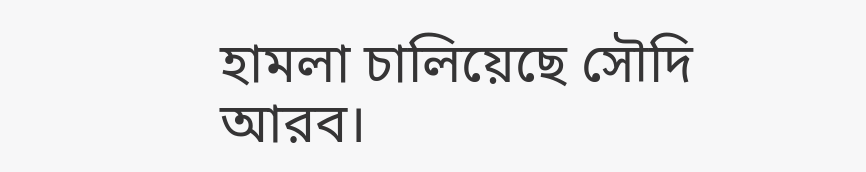হামলা চালিয়েছে সৌদি আরব।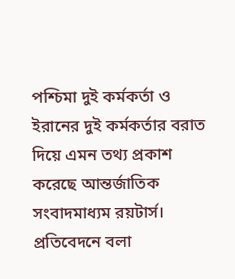পশ্চিমা দুই কর্মকর্তা ও ইরানের দুই কর্মকর্তার বরাত দিয়ে এমন তথ্য প্রকাশ করেছে আন্তর্জাতিক সংবাদমাধ্যম রয়টার্স। প্রতিবেদনে বলা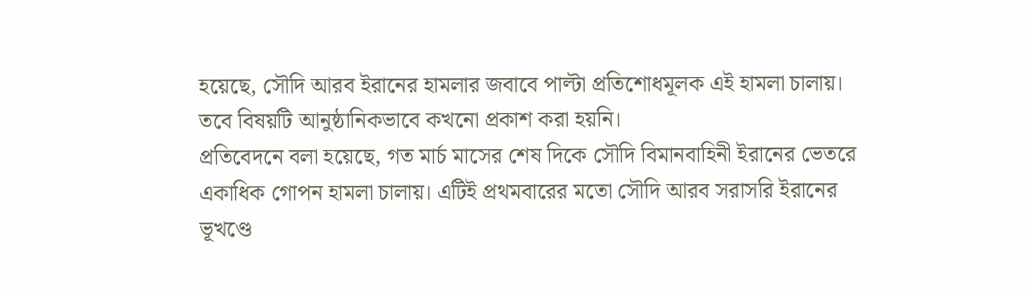হয়েছে, সৌদি আরব ইরানের হামলার জবাবে পাল্টা প্রতিশোধমূলক এই হামলা চালায়। তবে বিষয়টি আনুষ্ঠানিকভাবে কখনো প্রকাশ করা হয়নি।
প্রতিবেদনে বলা হয়েছে, গত মার্চ মাসের শেষ দিকে সৌদি বিমানবাহিনী ইরানের ভেতরে একাধিক গোপন হামলা চালায়। এটিই প্রথমবারের মতো সৌদি আরব সরাসরি ইরানের ভূখণ্ডে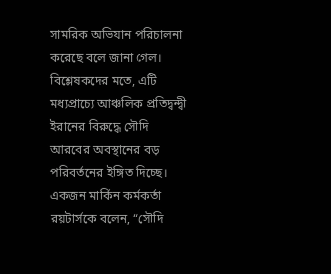সামরিক অভিযান পরিচালনা করেছে বলে জানা গেল। বিশ্লেষকদের মতে, এটি মধ্যপ্রাচ্যে আঞ্চলিক প্রতিদ্বন্দ্বী ইরানের বিরুদ্ধে সৌদি আরবের অবস্থানের বড় পরিবর্তনের ইঙ্গিত দিচ্ছে।
একজন মার্কিন কর্মকর্তা রয়টার্সকে বলেন, “সৌদি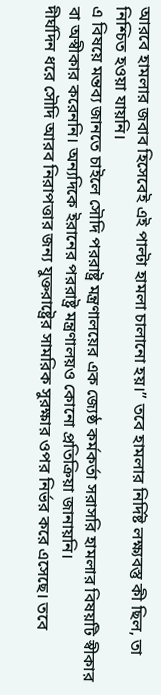আরবে হামলার জবাব হিসেবেই এই পাল্টা হামলা চালানো হয়।” তবে হামলার নির্দিষ্ট লক্ষ্যবস্তু কী ছিল, তা নিশ্চিত হওয়া যায়নি।
এ বিষয়ে মন্তব্য জানতে চাইলে সৌদি পররাষ্ট্র মন্ত্রণালয়ের এক জ্যেষ্ঠ কর্মকর্তা সরাসরি হামলার বিষয়টি স্বীকার বা অস্বীকার করেননি। অন্যদিকে ইরানের পররাষ্ট্র মন্ত্রণালয়ও কোনো প্রতিক্রিয়া জানায়নি।
দীর্ঘদিন ধরে সৌদি আরব নিরাপত্তার জন্য যুক্তরাষ্ট্রের সামরিক সুরক্ষার ওপর নির্ভর করে এসেছে। তবে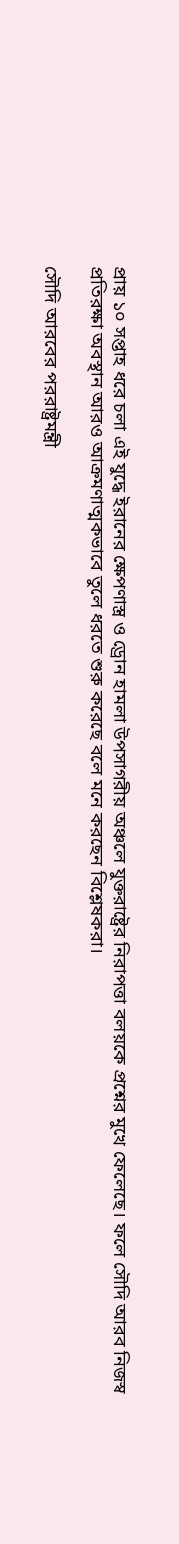প্রায় ১০ সপ্তাহ ধরে চলা এই যুদ্ধে ইরানের ক্ষেপণাস্ত্র ও ড্রোন হামলা উপসাগরীয় অঞ্চলে যুক্তরাষ্ট্রের নিরাপত্তা বলয়কে প্রশ্নের মুখে ফেলেছে। ফলে সৌদি আরব নিজস্ব প্রতিরক্ষা অবস্থান আরও আক্রমণাত্মকভাবে তুলে ধরতে শুরু করেছে বলে মনে করছেন বিশ্লেষকরা।

সৌদি আরবের পররাষ্ট্রমন্ত্রী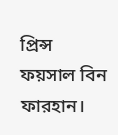প্রিন্স ফয়সাল বিন ফারহান।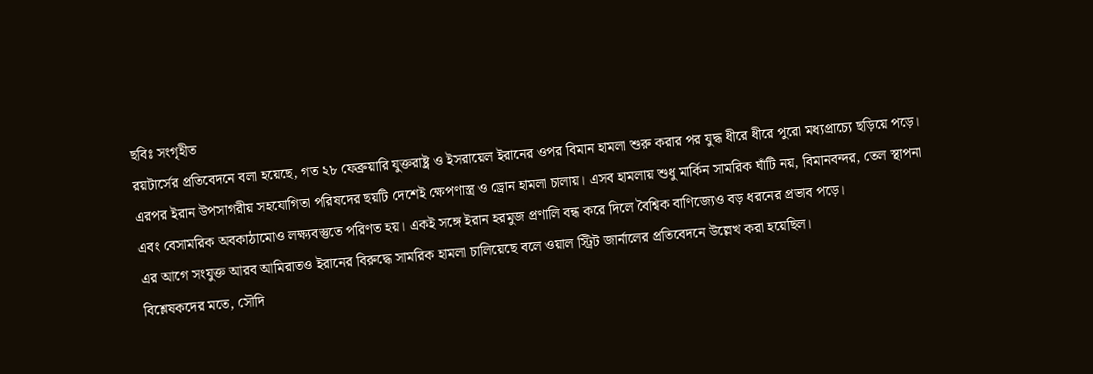ছবিঃ সংগৃহীত
রয়টার্সের প্রতিবেদনে বলা হয়েছে, গত ২৮ ফেব্রুয়ারি যুক্তরাষ্ট্র ও ইসরায়েল ইরানের ওপর বিমান হামলা শুরু করার পর যুদ্ধ ধীরে ধীরে পুরো মধ্যপ্রাচ্যে ছড়িয়ে পড়ে। এরপর ইরান উপসাগরীয় সহযোগিতা পরিষদের ছয়টি দেশেই ক্ষেপণাস্ত্র ও ড্রোন হামলা চালায়। এসব হামলায় শুধু মার্কিন সামরিক ঘাঁটি নয়, বিমানবন্দর, তেল স্থাপনা এবং বেসামরিক অবকাঠামোও লক্ষ্যবস্তুতে পরিণত হয়। একই সঙ্গে ইরান হরমুজ প্রণালি বন্ধ করে দিলে বৈশ্বিক বাণিজ্যেও বড় ধরনের প্রভাব পড়ে।
এর আগে সংযুক্ত আরব আমিরাতও ইরানের বিরুদ্ধে সামরিক হামলা চালিয়েছে বলে ওয়াল স্ট্রিট জার্নালের প্রতিবেদনে উল্লেখ করা হয়েছিল।
বিশ্লেষকদের মতে, সৌদি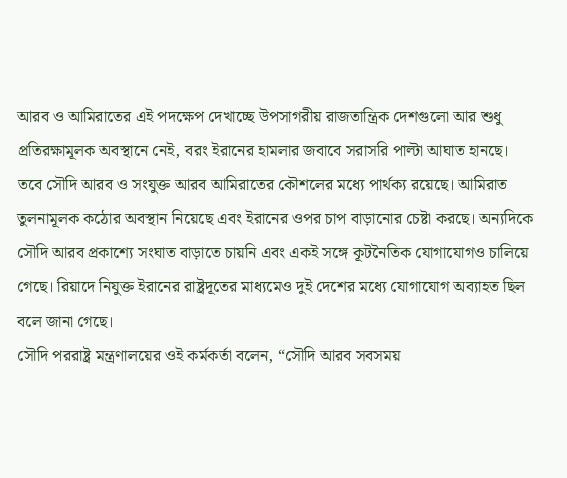আরব ও আমিরাতের এই পদক্ষেপ দেখাচ্ছে উপসাগরীয় রাজতান্ত্রিক দেশগুলো আর শুধু প্রতিরক্ষামূলক অবস্থানে নেই, বরং ইরানের হামলার জবাবে সরাসরি পাল্টা আঘাত হানছে।
তবে সৌদি আরব ও সংযুক্ত আরব আমিরাতের কৌশলের মধ্যে পার্থক্য রয়েছে। আমিরাত তুলনামূলক কঠোর অবস্থান নিয়েছে এবং ইরানের ওপর চাপ বাড়ানোর চেষ্টা করছে। অন্যদিকে সৌদি আরব প্রকাশ্যে সংঘাত বাড়াতে চায়নি এবং একই সঙ্গে কূটনৈতিক যোগাযোগও চালিয়ে গেছে। রিয়াদে নিযুক্ত ইরানের রাষ্ট্রদূতের মাধ্যমেও দুই দেশের মধ্যে যোগাযোগ অব্যাহত ছিল বলে জানা গেছে।
সৌদি পররাষ্ট্র মন্ত্রণালয়ের ওই কর্মকর্তা বলেন, “সৌদি আরব সবসময়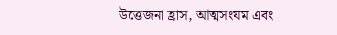উত্তেজনা হ্রাস, আত্মসংযম এবং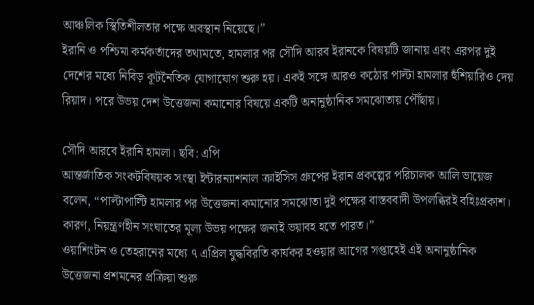আঞ্চলিক স্থিতিশীলতার পক্ষে অবস্থান নিয়েছে।”
ইরানি ও পশ্চিমা কর্মকর্তাদের তথ্যমতে, হামলার পর সৌদি আরব ইরানকে বিষয়টি জানায় এবং এরপর দুই দেশের মধ্যে নিবিড় কূটনৈতিক যোগাযোগ শুরু হয়। একই সঙ্গে আরও কঠোর পাল্টা হামলার হুঁশিয়ারিও দেয় রিয়াদ। পরে উভয় দেশ উত্তেজনা কমানোর বিষয়ে একটি অনানুষ্ঠানিক সমঝোতায় পৌঁছায়।

সৌদি আরবে ইরানি হামলা। ছবি: এপি
আন্তর্জাতিক সংকটবিষয়ক সংস্থা ইন্টারন্যাশনাল ক্রাইসিস গ্রুপের ইরান প্রকল্পের পরিচালক আলি ভায়েজ বলেন, “পাল্টাপাল্টি হামলার পর উত্তেজনা কমানোর সমঝোতা দুই পক্ষের বাস্তববাদী উপলব্ধিরই বহিঃপ্রকাশ। কারণ, নিয়ন্ত্রণহীন সংঘাতের মূল্য উভয় পক্ষের জন্যই ভয়াবহ হতে পারত।”
ওয়াশিংটন ও তেহরানের মধ্যে ৭ এপ্রিল যুদ্ধবিরতি কার্যকর হওয়ার আগের সপ্তাহেই এই অনানুষ্ঠানিক উত্তেজনা প্রশমনের প্রক্রিয়া শুরু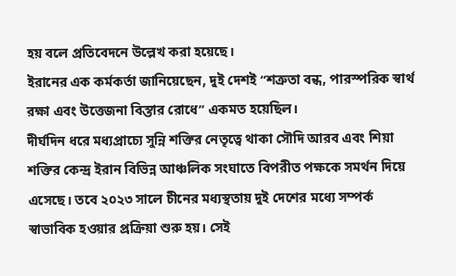হয় বলে প্রতিবেদনে উল্লেখ করা হয়েছে।
ইরানের এক কর্মকর্তা জানিয়েছেন, দুই দেশই “শত্রুতা বন্ধ, পারস্পরিক স্বার্থ রক্ষা এবং উত্তেজনা বিস্তার রোধে” একমত হয়েছিল।
দীর্ঘদিন ধরে মধ্যপ্রাচ্যে সুন্নি শক্তির নেতৃত্বে থাকা সৌদি আরব এবং শিয়া শক্তির কেন্দ্র ইরান বিভিন্ন আঞ্চলিক সংঘাতে বিপরীত পক্ষকে সমর্থন দিয়ে এসেছে। তবে ২০২৩ সালে চীনের মধ্যস্থতায় দুই দেশের মধ্যে সম্পর্ক স্বাভাবিক হওয়ার প্রক্রিয়া শুরু হয়। সেই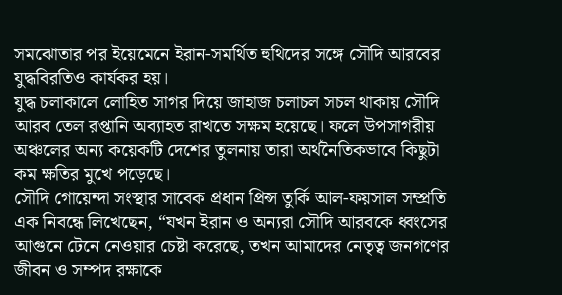সমঝোতার পর ইয়েমেনে ইরান-সমর্থিত হুথিদের সঙ্গে সৌদি আরবের যুদ্ধবিরতিও কার্যকর হয়।
যুদ্ধ চলাকালে লোহিত সাগর দিয়ে জাহাজ চলাচল সচল থাকায় সৌদি আরব তেল রপ্তানি অব্যাহত রাখতে সক্ষম হয়েছে। ফলে উপসাগরীয় অঞ্চলের অন্য কয়েকটি দেশের তুলনায় তারা অর্থনৈতিকভাবে কিছুটা কম ক্ষতির মুখে পড়েছে।
সৌদি গোয়েন্দা সংস্থার সাবেক প্রধান প্রিন্স তুর্কি আল-ফয়সাল সম্প্রতি এক নিবন্ধে লিখেছেন, “যখন ইরান ও অন্যরা সৌদি আরবকে ধ্বংসের আগুনে টেনে নেওয়ার চেষ্টা করেছে, তখন আমাদের নেতৃত্ব জনগণের জীবন ও সম্পদ রক্ষাকে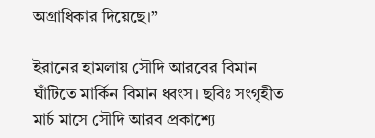অগ্রাধিকার দিয়েছে।”

ইরানের হামলায় সৌদি আরবের বিমান ঘাঁটিতে মার্কিন বিমান ধ্বংস। ছবিঃ সংগৃহীত
মার্চ মাসে সৌদি আরব প্রকাশ্যে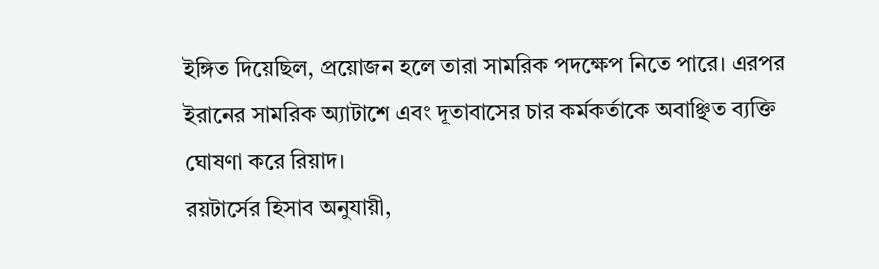ইঙ্গিত দিয়েছিল, প্রয়োজন হলে তারা সামরিক পদক্ষেপ নিতে পারে। এরপর ইরানের সামরিক অ্যাটাশে এবং দূতাবাসের চার কর্মকর্তাকে অবাঞ্ছিত ব্যক্তি ঘোষণা করে রিয়াদ।
রয়টার্সের হিসাব অনুযায়ী,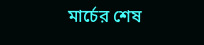মার্চের শেষ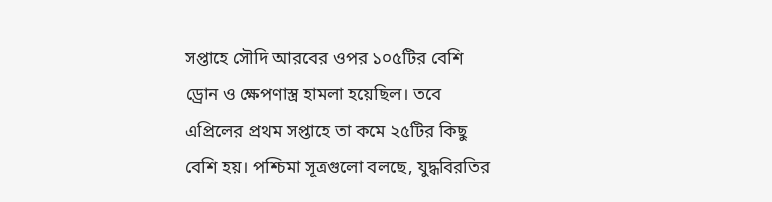সপ্তাহে সৌদি আরবের ওপর ১০৫টির বেশি ড্রোন ও ক্ষেপণাস্ত্র হামলা হয়েছিল। তবে এপ্রিলের প্রথম সপ্তাহে তা কমে ২৫টির কিছু বেশি হয়। পশ্চিমা সূত্রগুলো বলছে, যুদ্ধবিরতির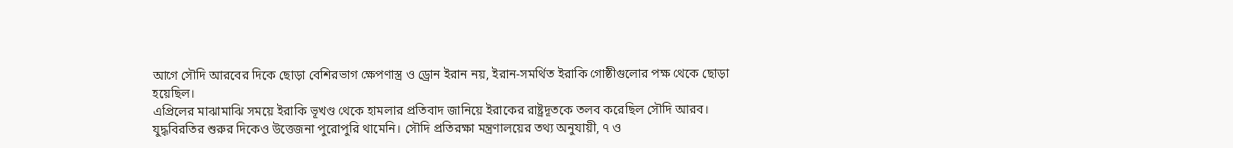আগে সৌদি আরবের দিকে ছোড়া বেশিরভাগ ক্ষেপণাস্ত্র ও ড্রোন ইরান নয়, ইরান-সমর্থিত ইরাকি গোষ্ঠীগুলোর পক্ষ থেকে ছোড়া হয়েছিল।
এপ্রিলের মাঝামাঝি সময়ে ইরাকি ভূখণ্ড থেকে হামলার প্রতিবাদ জানিয়ে ইরাকের রাষ্ট্রদূতকে তলব করেছিল সৌদি আরব।
যুদ্ধবিরতির শুরুর দিকেও উত্তেজনা পুরোপুরি থামেনি। সৌদি প্রতিরক্ষা মন্ত্রণালয়ের তথ্য অনুযায়ী, ৭ ও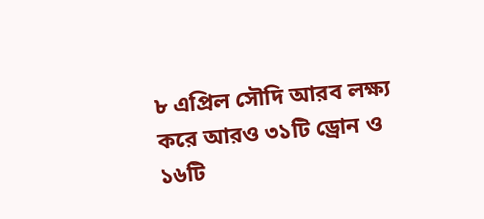৮ এপ্রিল সৌদি আরব লক্ষ্য করে আরও ৩১টি ড্রোন ও ১৬টি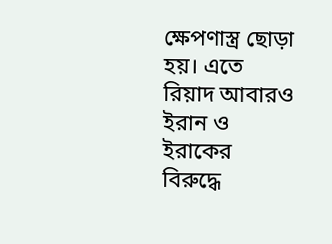ক্ষেপণাস্ত্র ছোড়া হয়। এতে রিয়াদ আবারও ইরান ও ইরাকের বিরুদ্ধে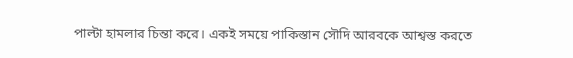পাল্টা হামলার চিন্তা করে। একই সময়ে পাকিস্তান সৌদি আরবকে আশ্বস্ত করতে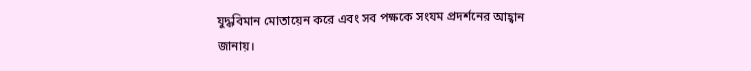যুদ্ধবিমান মোতায়েন করে এবং সব পক্ষকে সংযম প্রদর্শনের আহ্বান জানায়।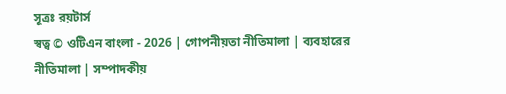সূত্রঃ রয়টার্স
স্বত্ব © ওটিএন বাংলা - 2026 | গোপনীয়তা নীতিমালা | ব্যবহারের নীতিমালা | সম্পাদকীয়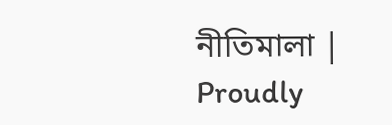নীতিমালা | Proudly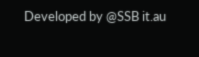Developed by @SSB it.au